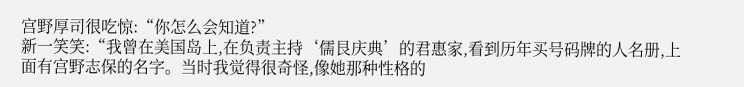宫野厚司很吃惊:“你怎么会知道?”
新一笑笑:“我曾在美国岛上,在负责主持‘儒艮庆典’的君惠家,看到历年买号码牌的人名册,上面有宫野志保的名字。当时我觉得很奇怪,像她那种性格的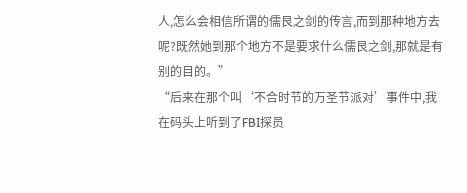人,怎么会相信所谓的儒艮之剑的传言,而到那种地方去呢?既然她到那个地方不是要求什么儒艮之剑,那就是有别的目的。”
“后来在那个叫‘不合时节的万圣节派对’事件中,我在码头上听到了FBI探员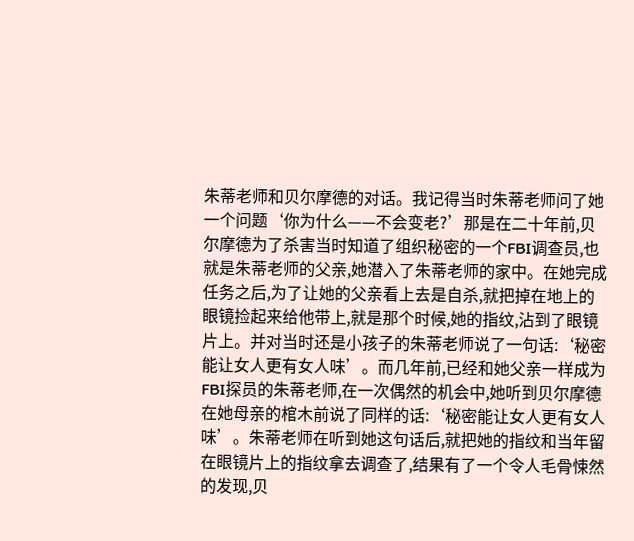朱蒂老师和贝尔摩德的对话。我记得当时朱蒂老师问了她一个问题‘你为什么——不会变老?’那是在二十年前,贝尔摩德为了杀害当时知道了组织秘密的一个FBI调查员,也就是朱蒂老师的父亲,她潜入了朱蒂老师的家中。在她完成任务之后,为了让她的父亲看上去是自杀,就把掉在地上的眼镜捡起来给他带上,就是那个时候,她的指纹,沾到了眼镜片上。并对当时还是小孩子的朱蒂老师说了一句话:‘秘密能让女人更有女人味’。而几年前,已经和她父亲一样成为FBI探员的朱蒂老师,在一次偶然的机会中,她听到贝尔摩德在她母亲的棺木前说了同样的话:‘秘密能让女人更有女人味’。朱蒂老师在听到她这句话后,就把她的指纹和当年留在眼镜片上的指纹拿去调查了,结果有了一个令人毛骨悚然的发现,贝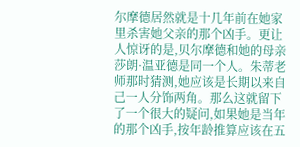尔摩德居然就是十几年前在她家里杀害她父亲的那个凶手。更让人惊讶的是,贝尔摩德和她的母亲莎朗·温亚德是同一个人。朱蒂老师那时猜测,她应该是长期以来自己一人分饰两角。那么这就留下了一个很大的疑问,如果她是当年的那个凶手,按年龄推算应该在五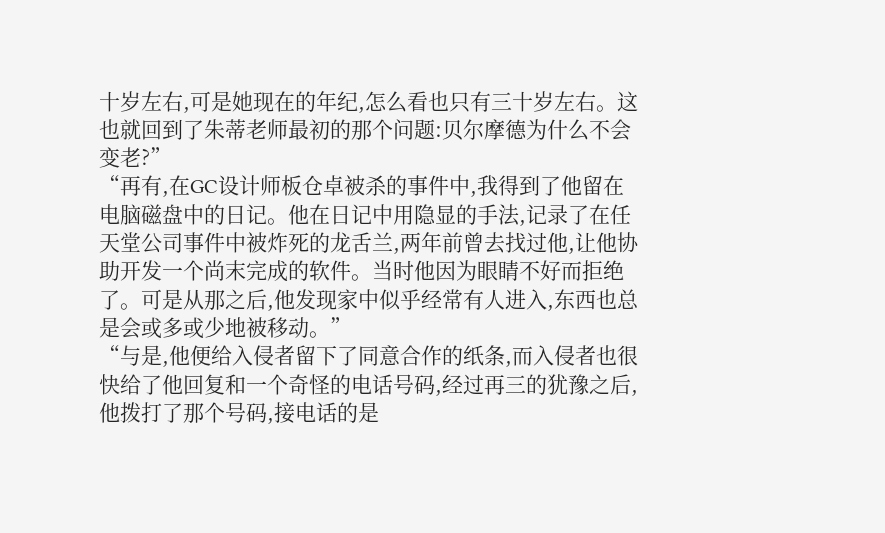十岁左右,可是她现在的年纪,怎么看也只有三十岁左右。这也就回到了朱蒂老师最初的那个问题:贝尔摩德为什么不会变老?”
“再有,在GC设计师板仓卓被杀的事件中,我得到了他留在电脑磁盘中的日记。他在日记中用隐显的手法,记录了在任天堂公司事件中被炸死的龙舌兰,两年前曾去找过他,让他协助开发一个尚末完成的软件。当时他因为眼睛不好而拒绝了。可是从那之后,他发现家中似乎经常有人进入,东西也总是会或多或少地被移动。”
“与是,他便给入侵者留下了同意合作的纸条,而入侵者也很快给了他回复和一个奇怪的电话号码,经过再三的犹豫之后,他拨打了那个号码,接电话的是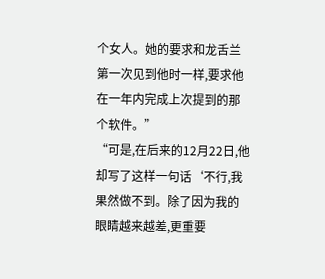个女人。她的要求和龙舌兰第一次见到他时一样,要求他在一年内完成上次提到的那个软件。”
“可是,在后来的12月22日,他却写了这样一句话‘不行,我果然做不到。除了因为我的眼睛越来越差,更重要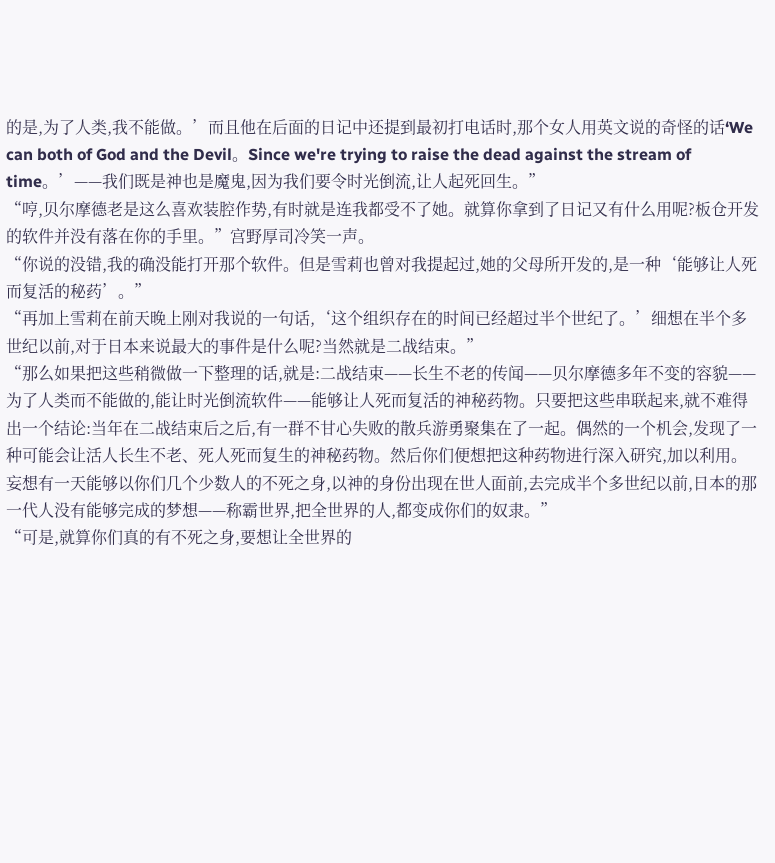的是,为了人类,我不能做。’而且他在后面的日记中还提到最初打电话时,那个女人用英文说的奇怪的话‘We can both of God and the Devil。Since we're trying to raise the dead against the stream of time。’——我们既是神也是魔鬼,因为我们要令时光倒流,让人起死回生。”
“哼,贝尔摩德老是这么喜欢装腔作势,有时就是连我都受不了她。就算你拿到了日记又有什么用呢?板仓开发的软件并没有落在你的手里。”宫野厚司冷笑一声。
“你说的没错,我的确没能打开那个软件。但是雪莉也曾对我提起过,她的父母所开发的,是一种‘能够让人死而复活的秘药’。”
“再加上雪莉在前天晚上刚对我说的一句话,‘这个组织存在的时间已经超过半个世纪了。’细想在半个多世纪以前,对于日本来说最大的事件是什么呢?当然就是二战结束。”
“那么如果把这些稍微做一下整理的话,就是:二战结束——长生不老的传闻——贝尔摩德多年不变的容貌——为了人类而不能做的,能让时光倒流软件——能够让人死而复活的神秘药物。只要把这些串联起来,就不难得出一个结论:当年在二战结束后之后,有一群不甘心失败的散兵游勇聚集在了一起。偶然的一个机会,发现了一种可能会让活人长生不老、死人死而复生的神秘药物。然后你们便想把这种药物进行深入研究,加以利用。妄想有一天能够以你们几个少数人的不死之身,以神的身份出现在世人面前,去完成半个多世纪以前,日本的那一代人没有能够完成的梦想——称霸世界,把全世界的人,都变成你们的奴隶。”
“可是,就算你们真的有不死之身,要想让全世界的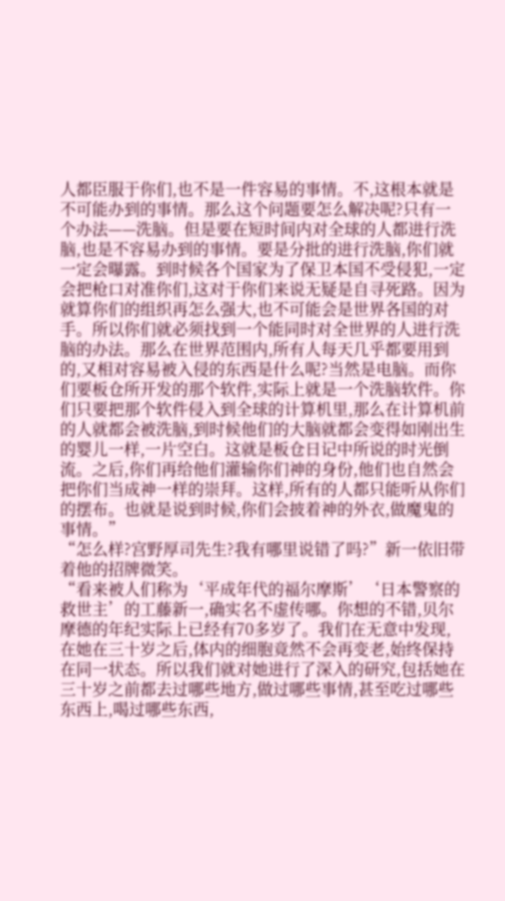人都臣服于你们,也不是一件容易的事情。不,这根本就是不可能办到的事情。那么这个问题要怎么解决呢?只有一个办法——洗脑。但是要在短时间内对全球的人都进行洗脑,也是不容易办到的事情。要是分批的进行洗脑,你们就一定会曝露。到时候各个国家为了保卫本国不受侵犯,一定会把枪口对准你们,这对于你们来说无疑是自寻死路。因为就算你们的组织再怎么强大,也不可能会是世界各国的对手。所以你们就必须找到一个能同时对全世界的人进行洗脑的办法。那么在世界范围内,所有人每天几乎都要用到的,又相对容易被入侵的东西是什么呢?当然是电脑。而你们要板仓所开发的那个软件,实际上就是一个洗脑软件。你们只要把那个软件侵入到全球的计算机里,那么在计算机前的人就都会被洗脑,到时候他们的大脑就都会变得如刚出生的婴儿一样,一片空白。这就是板仓日记中所说的时光倒流。之后,你们再给他们灌输你们神的身份,他们也自然会把你们当成神一样的崇拜。这样,所有的人都只能听从你们的摆布。也就是说到时候,你们会披着神的外衣,做魔鬼的事情。”
“怎么样?宫野厚司先生?我有哪里说错了吗?”新一依旧带着他的招牌微笑。
“看来被人们称为‘平成年代的福尔摩斯’‘日本警察的救世主’的工藤新一,确实名不虚传哪。你想的不错,贝尔摩德的年纪实际上已经有70多岁了。我们在无意中发现,在她在三十岁之后,体内的细胞竟然不会再变老,始终保持在同一状态。所以我们就对她进行了深入的研究,包括她在三十岁之前都去过哪些地方,做过哪些事情,甚至吃过哪些东西上,喝过哪些东西,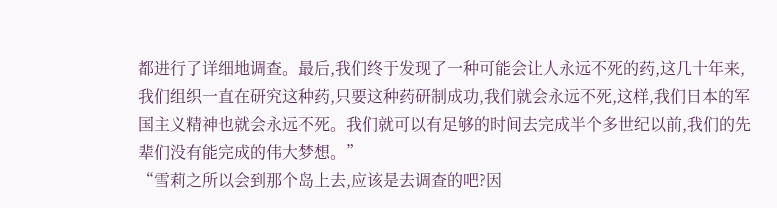都进行了详细地调查。最后,我们终于发现了一种可能会让人永远不死的药,这几十年来,我们组织一直在研究这种药,只要这种药研制成功,我们就会永远不死,这样,我们日本的军国主义精神也就会永远不死。我们就可以有足够的时间去完成半个多世纪以前,我们的先辈们没有能完成的伟大梦想。”
“雪莉之所以会到那个岛上去,应该是去调查的吧?因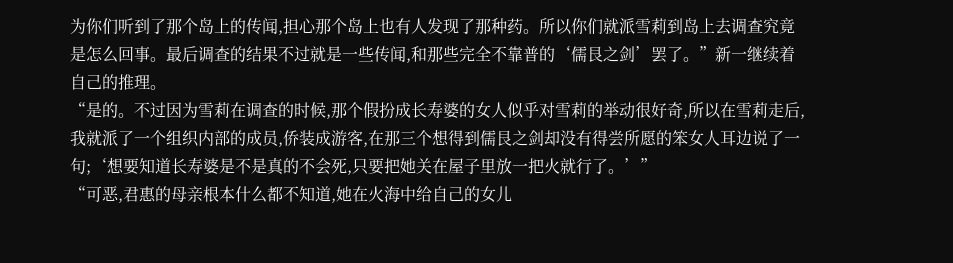为你们听到了那个岛上的传闻,担心那个岛上也有人发现了那种药。所以你们就派雪莉到岛上去调查究竟是怎么回事。最后调查的结果不过就是一些传闻,和那些完全不靠普的‘儒艮之剑’罢了。”新一继续着自己的推理。
“是的。不过因为雪莉在调查的时候,那个假扮成长寿婆的女人似乎对雪莉的举动很好奇,所以在雪莉走后,我就派了一个组织内部的成员,侨装成游客,在那三个想得到儒艮之剑却没有得尝所愿的笨女人耳边说了一句;‘想要知道长寿婆是不是真的不会死,只要把她关在屋子里放一把火就行了。’”
“可恶,君惠的母亲根本什么都不知道,她在火海中给自己的女儿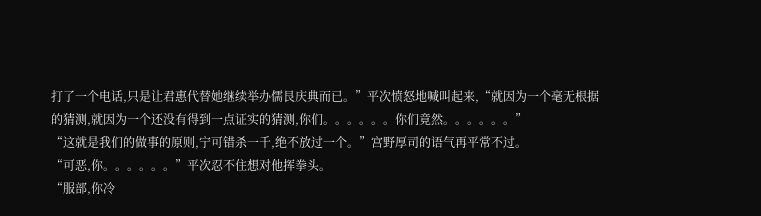打了一个电话,只是让君惠代替她继续举办儒艮庆典而已。”平次愤怒地喊叫起来,“就因为一个毫无根据的猜测,就因为一个还没有得到一点证实的猜测,你们。。。。。。你们竟然。。。。。。”
“这就是我们的做事的原则,宁可错杀一千,绝不放过一个。”宫野厚司的语气再平常不过。
“可恶,你。。。。。。”平次忍不住想对他挥拳头。
“服部,你冷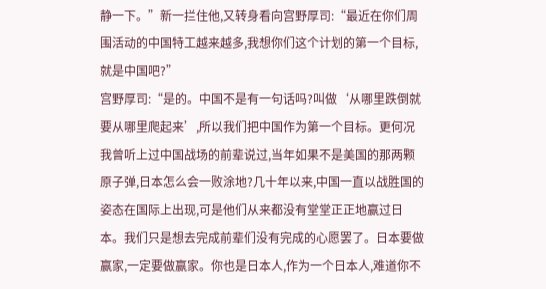静一下。”新一拦住他,又转身看向宫野厚司:“最近在你们周围活动的中国特工越来越多,我想你们这个计划的第一个目标,就是中国吧?”
宫野厚司:“是的。中国不是有一句话吗?叫做‘从哪里跌倒就要从哪里爬起来’,所以我们把中国作为第一个目标。更何况我曾听上过中国战场的前辈说过,当年如果不是美国的那两颗原子弹,日本怎么会一败涂地?几十年以来,中国一直以战胜国的姿态在国际上出现,可是他们从来都没有堂堂正正地赢过日本。我们只是想去完成前辈们没有完成的心愿罢了。日本要做赢家,一定要做赢家。你也是日本人,作为一个日本人,难道你不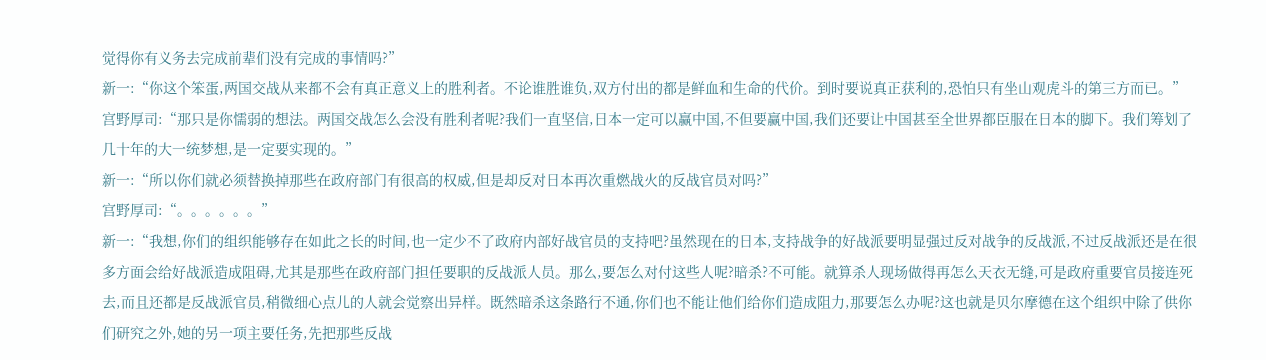觉得你有义务去完成前辈们没有完成的事情吗?”
新一:“你这个笨蛋,两国交战从来都不会有真正意义上的胜利者。不论谁胜谁负,双方付出的都是鲜血和生命的代价。到时要说真正获利的,恐怕只有坐山观虎斗的第三方而已。”
宫野厚司:“那只是你懦弱的想法。两国交战怎么会没有胜利者呢?我们一直坚信,日本一定可以赢中国,不但要赢中国,我们还要让中国甚至全世界都臣服在日本的脚下。我们筹划了几十年的大一统梦想,是一定要实现的。”
新一:“所以你们就必须替换掉那些在政府部门有很高的权威,但是却反对日本再次重燃战火的反战官员对吗?”
宫野厚司:“。。。。。。”
新一:“我想,你们的组织能够存在如此之长的时间,也一定少不了政府内部好战官员的支持吧?虽然现在的日本,支持战争的好战派要明显强过反对战争的反战派,不过反战派还是在很多方面会给好战派造成阻碍,尤其是那些在政府部门担任要职的反战派人员。那么,要怎么对付这些人呢?暗杀?不可能。就算杀人现场做得再怎么天衣无缝,可是政府重要官员接连死去,而且还都是反战派官员,稍微细心点儿的人就会觉察出异样。既然暗杀这条路行不通,你们也不能让他们给你们造成阻力,那要怎么办呢?这也就是贝尔摩德在这个组织中除了供你们研究之外,她的另一项主要任务,先把那些反战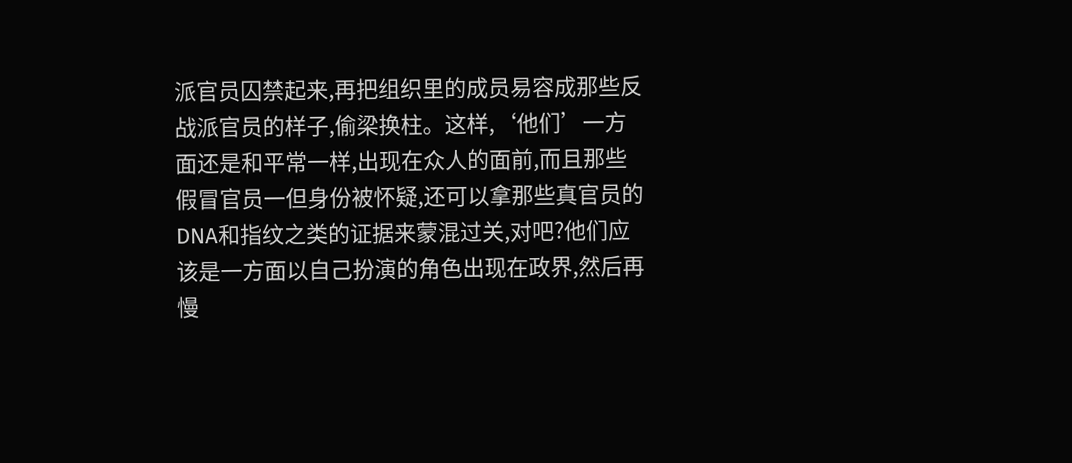派官员囚禁起来,再把组织里的成员易容成那些反战派官员的样子,偷梁换柱。这样,‘他们’一方面还是和平常一样,出现在众人的面前,而且那些假冒官员一但身份被怀疑,还可以拿那些真官员的DNA和指纹之类的证据来蒙混过关,对吧?他们应该是一方面以自己扮演的角色出现在政界,然后再慢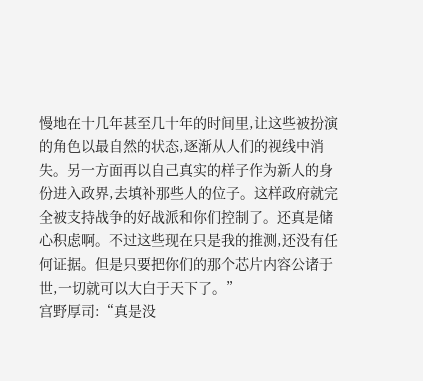慢地在十几年甚至几十年的时间里,让这些被扮演的角色以最自然的状态,逐渐从人们的视线中消失。另一方面再以自己真实的样子作为新人的身份进入政界,去填补那些人的位子。这样政府就完全被支持战争的好战派和你们控制了。还真是储心积虑啊。不过这些现在只是我的推测,还没有任何证据。但是只要把你们的那个芯片内容公诸于世,一切就可以大白于天下了。”
宫野厚司:“真是没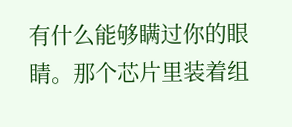有什么能够瞒过你的眼睛。那个芯片里装着组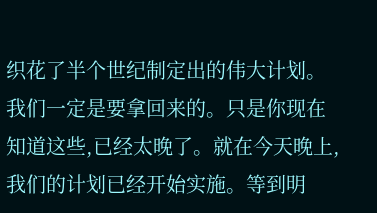织花了半个世纪制定出的伟大计划。我们一定是要拿回来的。只是你现在知道这些,已经太晚了。就在今天晚上,我们的计划已经开始实施。等到明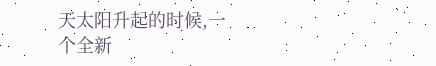天太阳升起的时候,一个全新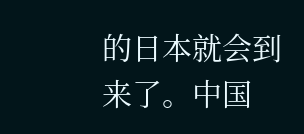的日本就会到来了。中国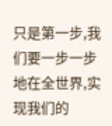只是第一步,我们要一步一步地在全世界,实现我们的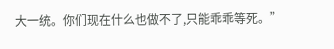大一统。你们现在什么也做不了,只能乖乖等死。”